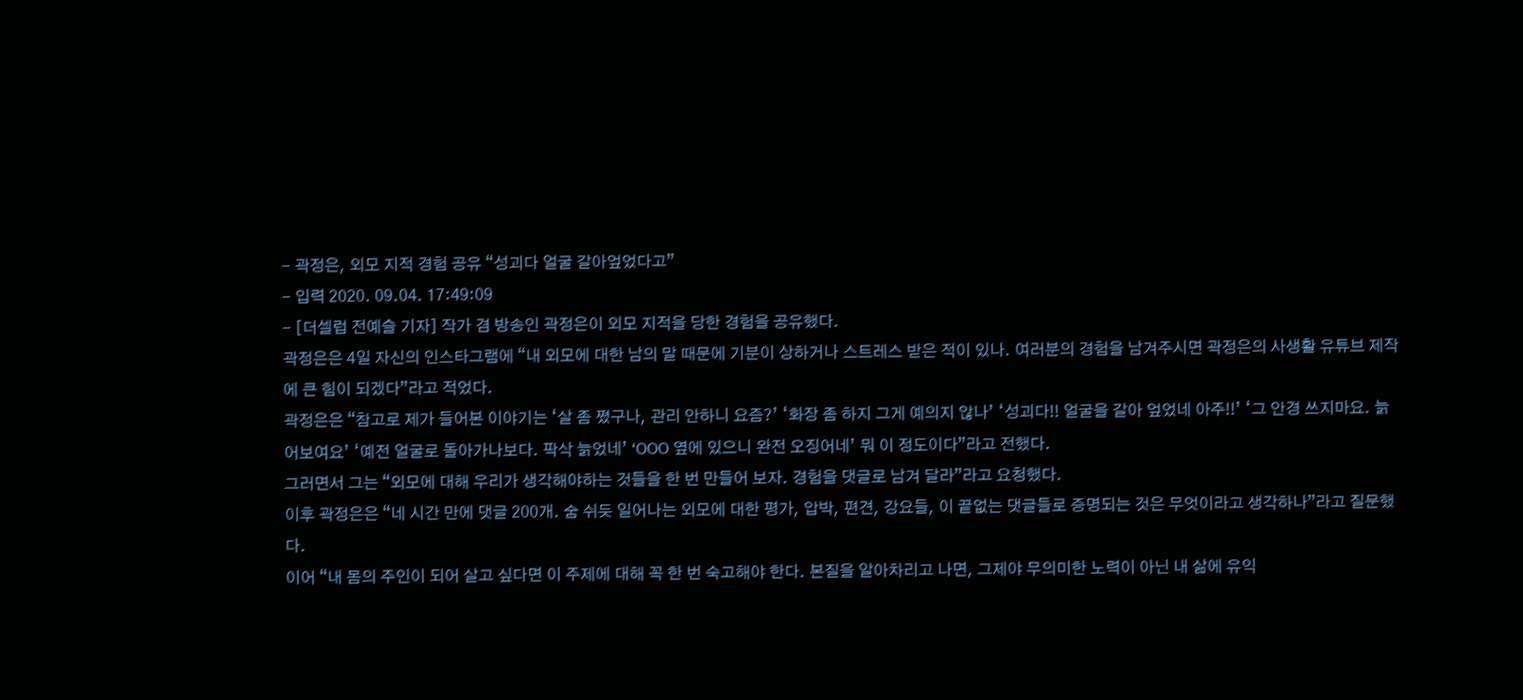- 곽정은, 외모 지적 경험 공유 “성괴다 얼굴 갈아엎었다고”
- 입력 2020. 09.04. 17:49:09
- [더셀럽 전예슬 기자] 작가 겸 방송인 곽정은이 외모 지적을 당한 경험을 공유했다.
곽정은은 4일 자신의 인스타그램에 “내 외모에 대한 남의 말 때문에 기분이 상하거나 스트레스 받은 적이 있나. 여러분의 경험을 남겨주시면 곽정은의 사생활 유튜브 제작에 큰 힘이 되겠다”라고 적었다.
곽정은은 “참고로 제가 들어본 이야기는 ‘살 좀 쪘구나, 관리 안하니 요즘?’ ‘화장 좀 하지 그게 예의지 않나’ ‘성괴다!! 얼굴을 갈아 엎었네 아주!!’ ‘그 안경 쓰지마요. 늙어보여요’ ‘예전 얼굴로 돌아가나보다. 팍삭 늙었네’ ‘OOO 옆에 있으니 완전 오징어네’ 뭐 이 정도이다”라고 전했다.
그러면서 그는 “외모에 대해 우리가 생각해야하는 것들을 한 번 만들어 보자. 경험을 댓글로 남겨 달라”라고 요청했다.
이후 곽정은은 “네 시간 만에 댓글 200개. 숨 쉬듯 일어나는 외모에 대한 평가, 압박, 편견, 강요들, 이 끝없는 댓글들로 증명되는 것은 무엇이라고 생각하나”라고 질문했다.
이어 “내 몸의 주인이 되어 살고 싶다면 이 주제에 대해 꼭 한 번 숙고해야 한다. 본질을 알아차리고 나면, 그제야 무의미한 노력이 아닌 내 삶에 유익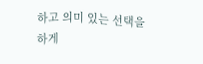하고 의미 있는 선택을 하게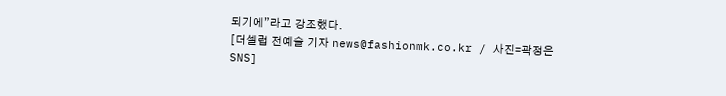되기에”라고 강조했다.
[더셀럽 전예슬 기자 news@fashionmk.co.kr / 사진=곽정은 SNS]